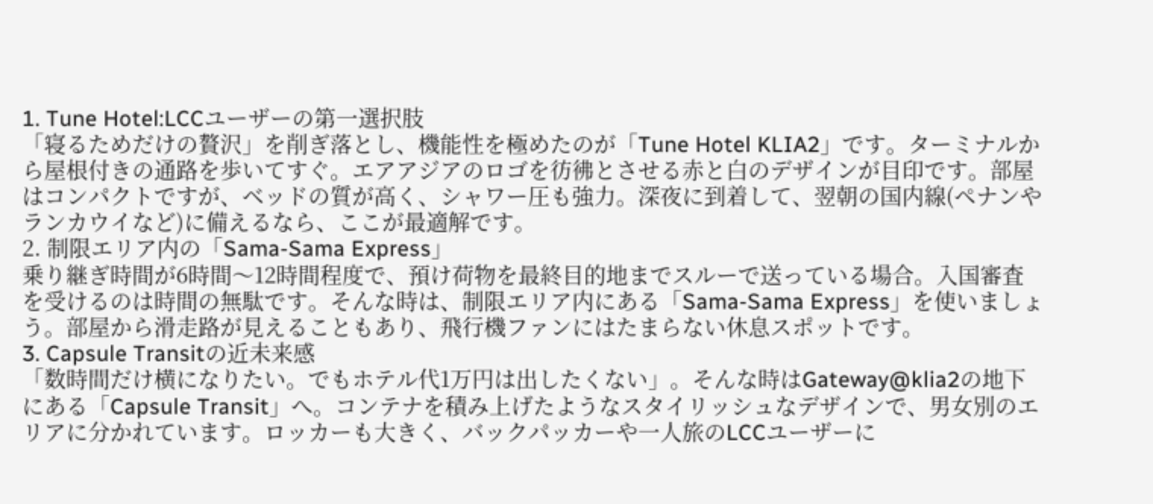1. Tune Hotel:LCCユーザーの第一選択肢
「寝るためだけの贅沢」を削ぎ落とし、機能性を極めたのが「Tune Hotel KLIA2」です。ターミナルから屋根付きの通路を歩いてすぐ。エアアジアのロゴを彷彿とさせる赤と白のデザインが目印です。部屋はコンパクトですが、ベッドの質が高く、シャワー圧も強力。深夜に到着して、翌朝の国内線(ペナンやランカウイなど)に備えるなら、ここが最適解です。
2. 制限エリア内の「Sama-Sama Express」
乗り継ぎ時間が6時間〜12時間程度で、預け荷物を最終目的地までスルーで送っている場合。入国審査を受けるのは時間の無駄です。そんな時は、制限エリア内にある「Sama-Sama Express」を使いましょう。部屋から滑走路が見えることもあり、飛行機ファンにはたまらない休息スポットです。
3. Capsule Transitの近未来感
「数時間だけ横になりたい。でもホテル代1万円は出したくない」。そんな時はGateway@klia2の地下にある「Capsule Transit」へ。コンテナを積み上げたようなスタイリッシュなデザインで、男女別のエリアに分かれています。ロッカーも大きく、バックパッカーや一人旅のLCCユーザーに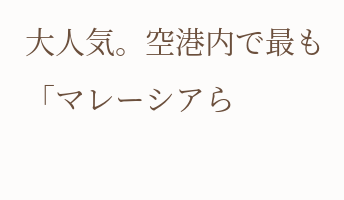大人気。空港内で最も「マレーシアら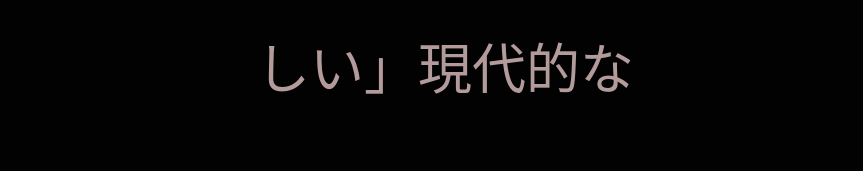しい」現代的な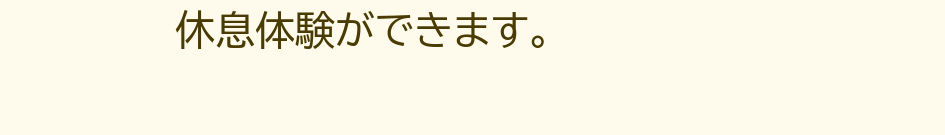休息体験ができます。